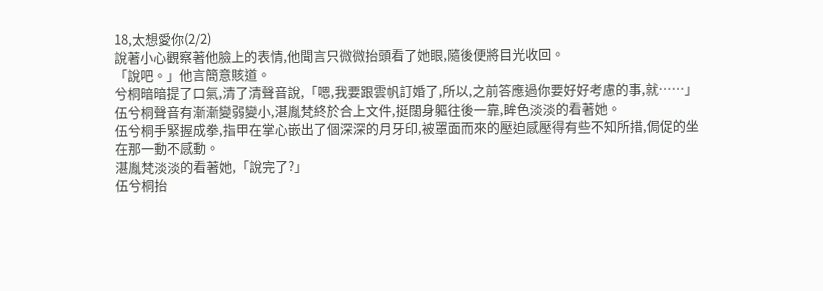18,太想愛你(2/2)
說著小心觀察著他臉上的表情,他聞言只微微抬頭看了她眼,隨後便將目光收回。
「說吧。」他言簡意賅道。
兮桐暗暗提了口氣,清了清聲音說,「嗯,我要跟雲帆訂婚了,所以,之前答應過你要好好考慮的事,就……」
伍兮桐聲音有漸漸變弱變小,湛胤梵終於合上文件,挺闊身軀往後一靠,眸色淡淡的看著她。
伍兮桐手緊握成拳,指甲在掌心嵌出了個深深的月牙印,被罩面而來的壓迫感壓得有些不知所措,侷促的坐在那一動不感動。
湛胤梵淡淡的看著她,「說完了?」
伍兮桐抬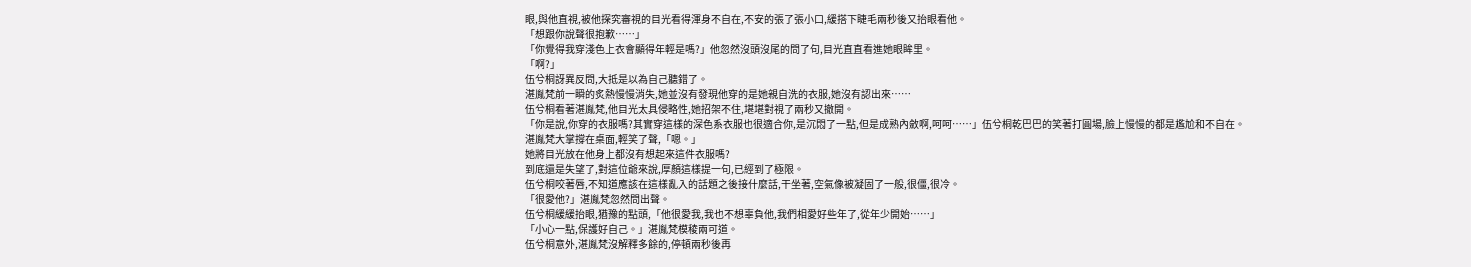眼,與他直視,被他探究審視的目光看得渾身不自在,不安的張了張小口,緩搭下睫毛兩秒後又抬眼看他。
「想跟你說聲很抱歉……」
「你覺得我穿淺色上衣會顯得年輕是嗎?」他忽然沒頭沒尾的問了句,目光直直看進她眼眸里。
「啊?」
伍兮桐訝異反問,大抵是以為自己聽錯了。
湛胤梵前一瞬的炙熱慢慢消失,她並沒有發現他穿的是她親自洗的衣服,她沒有認出來……
伍兮桐看著湛胤梵,他目光太具侵略性,她招架不住,堪堪對視了兩秒又撤開。
「你是說,你穿的衣服嗎?其實穿這樣的深色系衣服也很適合你,是沉悶了一點,但是成熟內斂啊,呵呵……」伍兮桐乾巴巴的笑著打圓場,臉上慢慢的都是尷尬和不自在。
湛胤梵大掌撐在桌面,輕笑了聲,「嗯。」
她將目光放在他身上都沒有想起來這件衣服嗎?
到底還是失望了,對這位爺來說,厚顏這樣提一句,已經到了極限。
伍兮桐咬著唇,不知道應該在這樣亂入的話題之後接什麼話,干坐著,空氣像被凝固了一般,很僵,很冷。
「很愛他?」湛胤梵忽然問出聲。
伍兮桐緩緩抬眼,猶豫的點頭,「他很愛我,我也不想辜負他,我們相愛好些年了,從年少開始……」
「小心一點,保護好自己。」湛胤梵模稜兩可道。
伍兮桐意外,湛胤梵沒解釋多餘的,停頓兩秒後再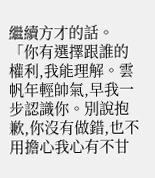繼續方才的話。
「你有選擇跟誰的權利,我能理解。雲帆年輕帥氣,早我一步認識你。別說抱歉,你沒有做錯,也不用擔心我心有不甘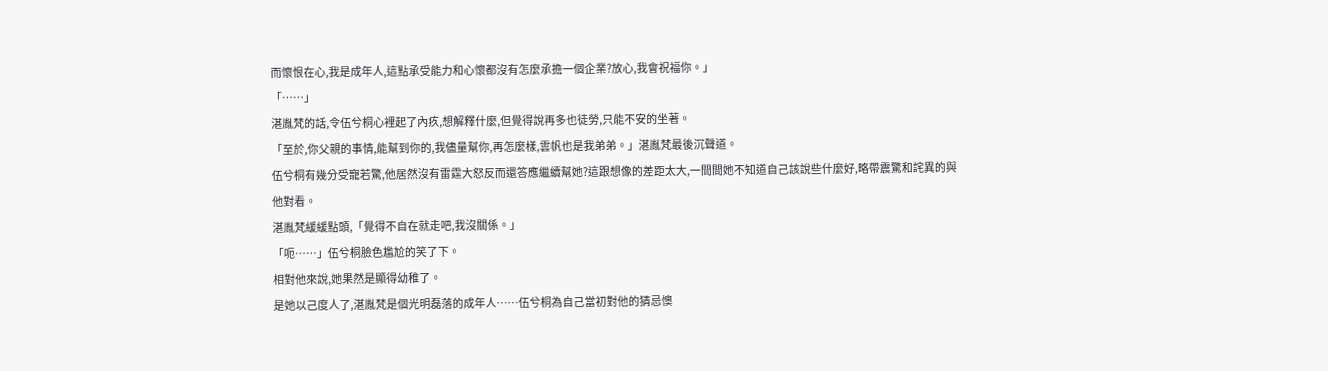而懷恨在心,我是成年人,這點承受能力和心懷都沒有怎麼承擔一個企業?放心,我會祝福你。」
「……」
湛胤梵的話,令伍兮桐心裡起了內疚,想解釋什麼,但覺得說再多也徒勞,只能不安的坐著。
「至於,你父親的事情,能幫到你的,我儘量幫你,再怎麼樣,雲帆也是我弟弟。」湛胤梵最後沉聲道。
伍兮桐有幾分受寵若驚,他居然沒有雷霆大怒反而還答應繼續幫她?這跟想像的差距太大,一間間她不知道自己該說些什麼好,略帶震驚和詫異的與他對看。
湛胤梵緩緩點頭,「覺得不自在就走吧,我沒關係。」
「呃……」伍兮桐臉色尷尬的笑了下。
相對他來說,她果然是顯得幼稚了。
是她以己度人了,湛胤梵是個光明磊落的成年人……伍兮桐為自己當初對他的猜忌懊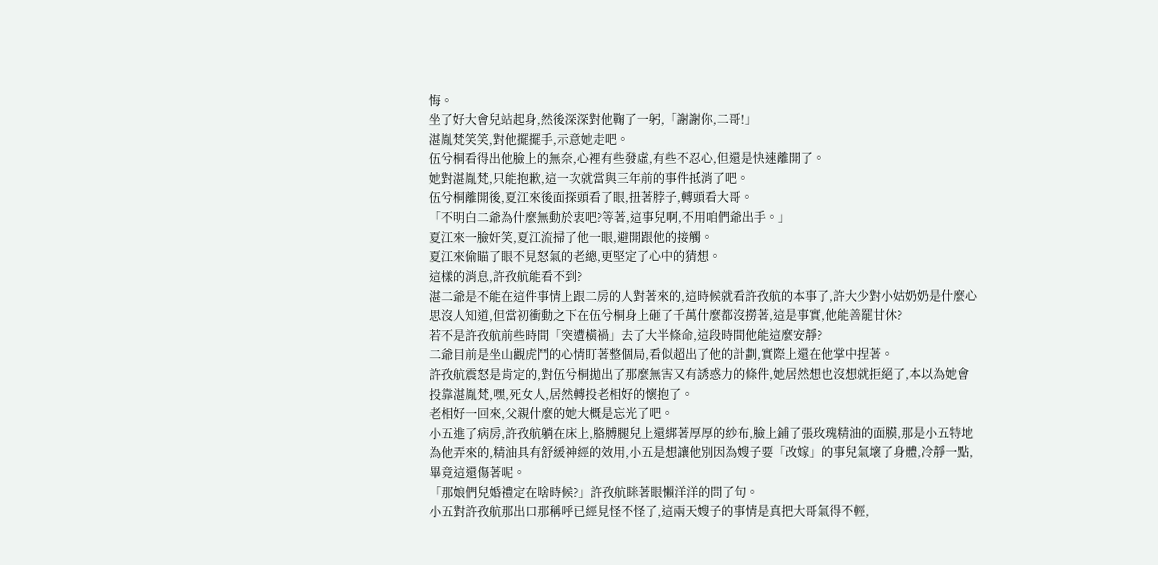悔。
坐了好大會兒站起身,然後深深對他鞠了一躬,「謝謝你,二哥!」
湛胤梵笑笑,對他擺擺手,示意她走吧。
伍兮桐看得出他臉上的無奈,心裡有些發虛,有些不忍心,但還是快速離開了。
她對湛胤梵,只能抱歉,這一次就當與三年前的事件抵消了吧。
伍兮桐離開後,夏江來後面探頭看了眼,扭著脖子,轉頭看大哥。
「不明白二爺為什麼無動於衷吧?等著,這事兒啊,不用咱們爺出手。」
夏江來一臉奸笑,夏江流掃了他一眼,避開跟他的接觸。
夏江來偷瞄了眼不見怒氣的老總,更堅定了心中的猜想。
這樣的消息,許孜航能看不到?
湛二爺是不能在這件事情上跟二房的人對著來的,這時候就看許孜航的本事了,許大少對小姑奶奶是什麼心思沒人知道,但當初衝動之下在伍兮桐身上砸了千萬什麼都沒撈著,這是事實,他能善罷甘休?
若不是許孜航前些時間「突遭橫禍」去了大半條命,這段時間他能這麼安靜?
二爺目前是坐山觀虎鬥的心情盯著整個局,看似超出了他的計劃,實際上還在他掌中捏著。
許孜航震怒是肯定的,對伍兮桐拋出了那麼無害又有誘惑力的條件,她居然想也沒想就拒絕了,本以為她會投靠湛胤梵,嘿,死女人,居然轉投老相好的懷抱了。
老相好一回來,父親什麼的她大概是忘光了吧。
小五進了病房,許孜航躺在床上,胳膊腿兒上還綁著厚厚的紗布,臉上鋪了張玫瑰精油的面膜,那是小五特地為他弄來的,精油具有舒緩神經的效用,小五是想讓他別因為嫂子要「改嫁」的事兒氣壞了身體,冷靜一點,畢竟這還傷著呢。
「那娘們兒婚禮定在啥時候?」許孜航眯著眼懶洋洋的問了句。
小五對許孜航那出口那稱呼已經見怪不怪了,這兩天嫂子的事情是真把大哥氣得不輕,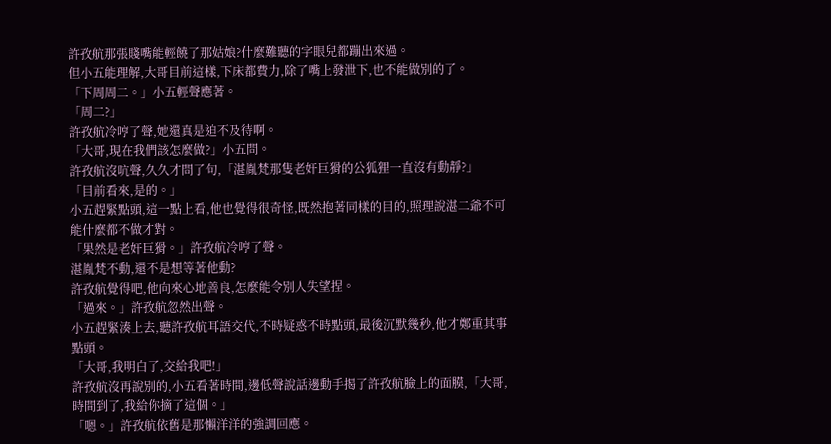許孜航那張賤嘴能輕饒了那姑娘?什麼難聽的字眼兒都蹦出來過。
但小五能理解,大哥目前這樣,下床都費力,除了嘴上發泄下,也不能做別的了。
「下周周二。」小五輕聲應著。
「周二?」
許孜航冷哼了聲,她還真是迫不及待啊。
「大哥,現在我們該怎麼做?」小五問。
許孜航沒吭聲,久久才問了句,「湛胤梵那隻老奸巨猾的公狐狸一直沒有動靜?」
「目前看來,是的。」
小五趕緊點頭,這一點上看,他也覺得很奇怪,既然抱著同樣的目的,照理說湛二爺不可能什麼都不做才對。
「果然是老奸巨猾。」許孜航冷哼了聲。
湛胤梵不動,還不是想等著他動?
許孜航覺得吧,他向來心地善良,怎麼能令別人失望捏。
「過來。」許孜航忽然出聲。
小五趕緊湊上去,聽許孜航耳語交代,不時疑惑不時點頭,最後沉默幾秒,他才鄭重其事點頭。
「大哥,我明白了,交給我吧!」
許孜航沒再說別的,小五看著時間,邊低聲說話邊動手揭了許孜航臉上的面膜,「大哥,時間到了,我給你摘了這個。」
「嗯。」許孜航依舊是那懶洋洋的強調回應。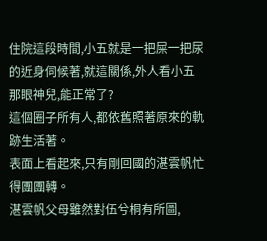住院這段時間,小五就是一把屎一把尿的近身伺候著,就這關係,外人看小五那眼神兒,能正常了?
這個圈子所有人,都依舊照著原來的軌跡生活著。
表面上看起來,只有剛回國的湛雲帆忙得團團轉。
湛雲帆父母雖然對伍兮桐有所圖,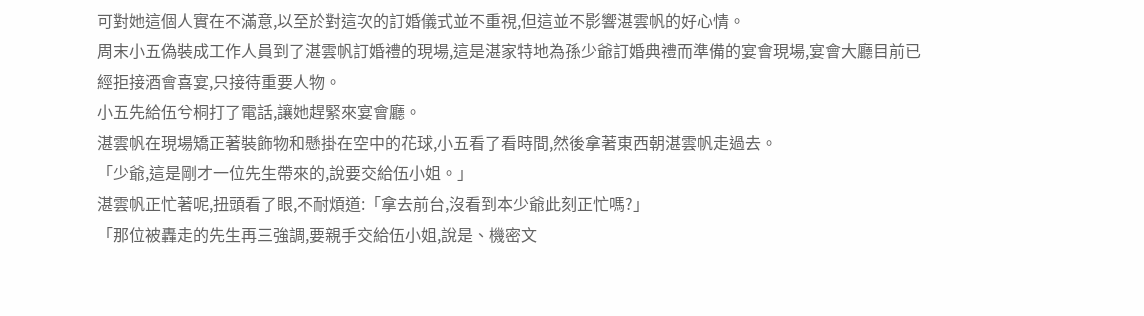可對她這個人實在不滿意,以至於對這次的訂婚儀式並不重視,但這並不影響湛雲帆的好心情。
周末小五偽裝成工作人員到了湛雲帆訂婚禮的現場,這是湛家特地為孫少爺訂婚典禮而準備的宴會現場,宴會大廳目前已經拒接酒會喜宴,只接待重要人物。
小五先給伍兮桐打了電話,讓她趕緊來宴會廳。
湛雲帆在現場矯正著裝飾物和懸掛在空中的花球,小五看了看時間,然後拿著東西朝湛雲帆走過去。
「少爺,這是剛才一位先生帶來的,說要交給伍小姐。」
湛雲帆正忙著呢,扭頭看了眼,不耐煩道:「拿去前台,沒看到本少爺此刻正忙嗎?」
「那位被轟走的先生再三強調,要親手交給伍小姐,說是、機密文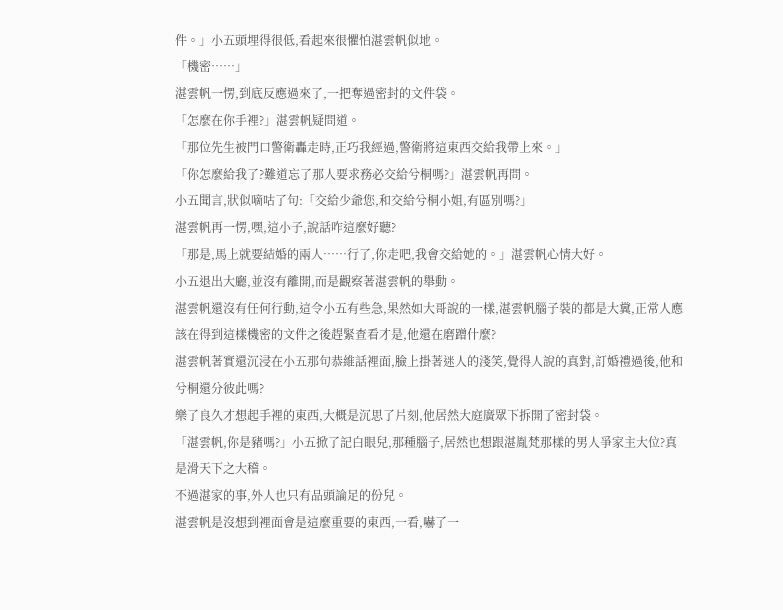件。」小五頭埋得很低,看起來很懼怕湛雲帆似地。
「機密……」
湛雲帆一愣,到底反應過來了,一把奪過密封的文件袋。
「怎麼在你手裡?」湛雲帆疑問道。
「那位先生被門口警衛轟走時,正巧我經過,警衛將這東西交給我帶上來。」
「你怎麼給我了?難道忘了那人要求務必交給兮桐嗎?」湛雲帆再問。
小五聞言,狀似嘀咕了句:「交給少爺您,和交給兮桐小姐,有區別嗎?」
湛雲帆再一愣,嘿,這小子,說話咋這麼好聽?
「那是,馬上就要結婚的兩人……行了,你走吧,我會交給她的。」湛雲帆心情大好。
小五退出大廳,並沒有離開,而是觀察著湛雲帆的舉動。
湛雲帆還沒有任何行動,這令小五有些急,果然如大哥說的一樣,湛雲帆腦子裝的都是大糞,正常人應該在得到這樣機密的文件之後趕緊查看才是,他還在磨蹭什麼?
湛雲帆著實還沉浸在小五那句恭維話裡面,臉上掛著迷人的淺笑,覺得人說的真對,訂婚禮過後,他和兮桐還分彼此嗎?
樂了良久才想起手裡的東西,大概是沉思了片刻,他居然大庭廣眾下拆開了密封袋。
「湛雲帆,你是豬嗎?」小五掀了記白眼兒,那種腦子,居然也想跟湛胤梵那樣的男人爭家主大位?真是滑天下之大稽。
不過湛家的事,外人也只有品頭論足的份兒。
湛雲帆是沒想到裡面會是這麼重要的東西,一看,嚇了一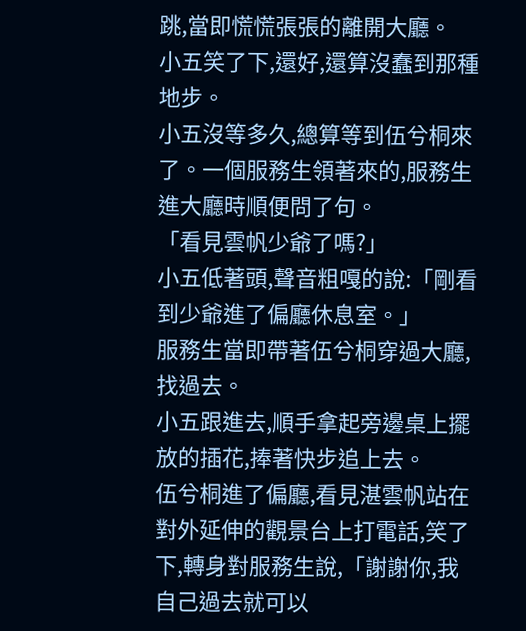跳,當即慌慌張張的離開大廳。
小五笑了下,還好,還算沒蠢到那種地步。
小五沒等多久,總算等到伍兮桐來了。一個服務生領著來的,服務生進大廳時順便問了句。
「看見雲帆少爺了嗎?」
小五低著頭,聲音粗嘎的說:「剛看到少爺進了偏廳休息室。」
服務生當即帶著伍兮桐穿過大廳,找過去。
小五跟進去,順手拿起旁邊桌上擺放的插花,捧著快步追上去。
伍兮桐進了偏廳,看見湛雲帆站在對外延伸的觀景台上打電話,笑了下,轉身對服務生說,「謝謝你,我自己過去就可以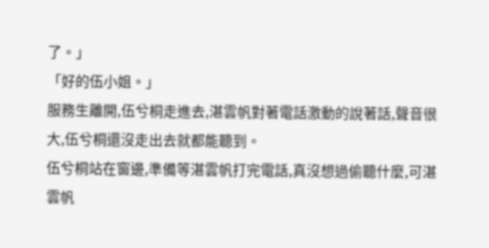了。」
「好的伍小姐。」
服務生離開,伍兮桐走進去,湛雲帆對著電話激動的說著話,聲音很大,伍兮桐還沒走出去就都能聽到。
伍兮桐站在窗邊,準備等湛雲帆打完電話,真沒想過偷聽什麼,可湛雲帆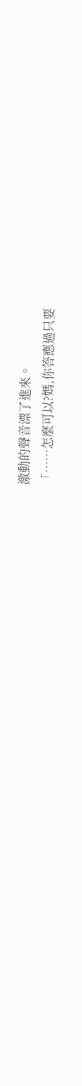激動的聲音漂了進來。
「……怎麼可以?媽,你答應過只要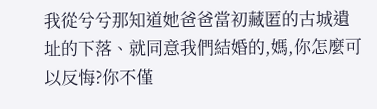我從兮兮那知道她爸爸當初藏匿的古城遺址的下落、就同意我們結婚的,媽,你怎麼可以反悔?你不僅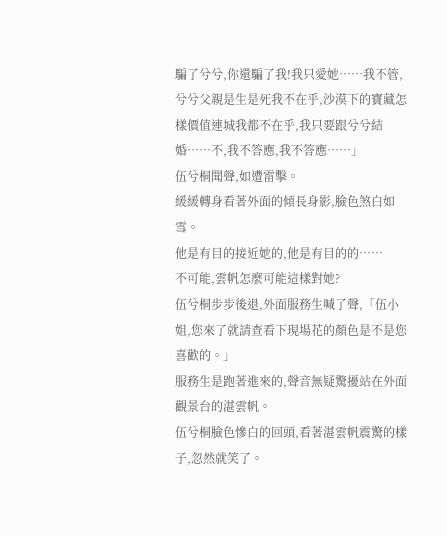騙了兮兮,你還騙了我!我只愛她……我不管,兮兮父親是生是死我不在乎,沙漠下的寶藏怎樣價值連城我都不在乎,我只要跟兮兮結婚……不,我不答應,我不答應……」
伍兮桐聞聲,如遭雷擊。
緩緩轉身看著外面的傾長身影,臉色煞白如雪。
他是有目的接近她的,他是有目的的……
不可能,雲帆怎麼可能這樣對她?
伍兮桐步步後退,外面服務生喊了聲,「伍小姐,您來了就請查看下現場花的顏色是不是您喜歡的。」
服務生是跑著進來的,聲音無疑驚擾站在外面觀景台的湛雲帆。
伍兮桐臉色慘白的回頭,看著湛雲帆震驚的樣子,忽然就笑了。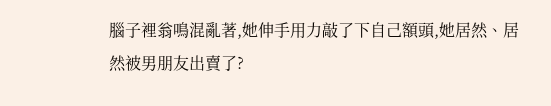腦子裡翁鳴混亂著,她伸手用力敲了下自己額頭,她居然、居然被男朋友出賣了?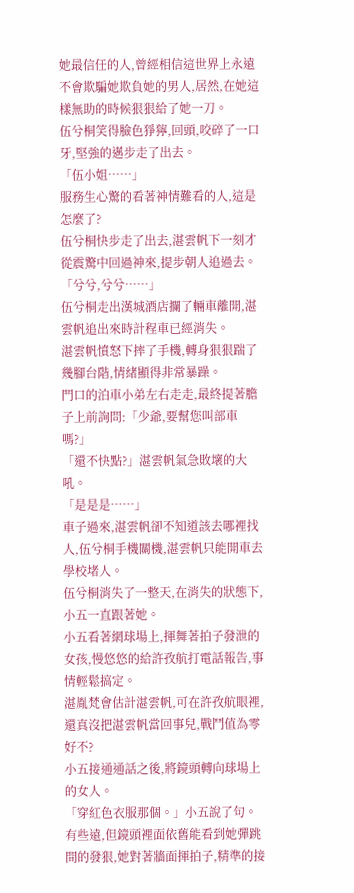她最信任的人,曾經相信這世界上永遠不會欺騙她欺負她的男人,居然,在她這樣無助的時候狠狠給了她一刀。
伍兮桐笑得臉色猙獰,回頭,咬碎了一口牙,堅強的邁步走了出去。
「伍小姐……」
服務生心驚的看著神情難看的人,這是怎麼了?
伍兮桐快步走了出去,湛雲帆下一刻才從震驚中回過神來,提步朝人追過去。
「兮兮,兮兮……」
伍兮桐走出漢城酒店攔了輛車離開,湛雲帆追出來時計程車已經消失。
湛雲帆憤怒下摔了手機,轉身狠狠踹了幾腳台階,情緒顯得非常暴躁。
門口的泊車小弟左右走走,最終提著膽子上前詢問:「少爺,要幫您叫部車嗎?」
「還不快點?」湛雲帆氣急敗壞的大吼。
「是是是……」
車子過來,湛雲帆卻不知道該去哪裡找人,伍兮桐手機關機,湛雲帆只能開車去學校堵人。
伍兮桐消失了一整天,在消失的狀態下,小五一直跟著她。
小五看著網球場上,揮舞著拍子發泄的女孩,慢悠悠的給許孜航打電話報告,事情輕鬆搞定。
湛胤梵會估計湛雲帆,可在許孜航眼裡,還真沒把湛雲帆當回事兒,戰鬥值為零好不?
小五接通通話之後,將鏡頭轉向球場上的女人。
「穿紅色衣服那個。」小五說了句。
有些遠,但鏡頭裡面依舊能看到她彈跳間的發狠,她對著牆面揮拍子,精準的接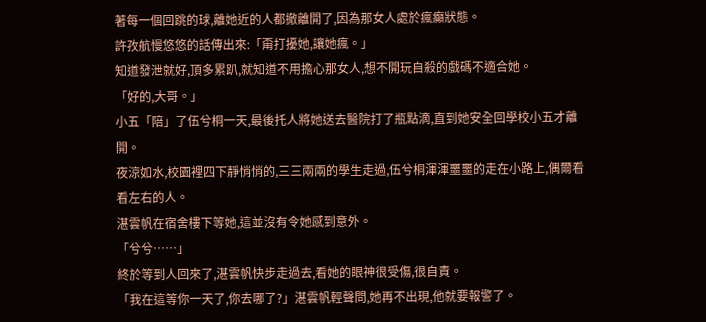著每一個回跳的球,離她近的人都撤離開了,因為那女人處於瘋癲狀態。
許孜航慢悠悠的話傳出來:「甭打擾她,讓她瘋。」
知道發泄就好,頂多累趴,就知道不用擔心那女人,想不開玩自殺的戲碼不適合她。
「好的,大哥。」
小五「陪」了伍兮桐一天,最後托人將她送去醫院打了瓶點滴,直到她安全回學校小五才離開。
夜涼如水,校園裡四下靜悄悄的,三三兩兩的學生走過,伍兮桐渾渾噩噩的走在小路上,偶爾看看左右的人。
湛雲帆在宿舍樓下等她,這並沒有令她感到意外。
「兮兮……」
終於等到人回來了,湛雲帆快步走過去,看她的眼神很受傷,很自責。
「我在這等你一天了,你去哪了?」湛雲帆輕聲問,她再不出現,他就要報警了。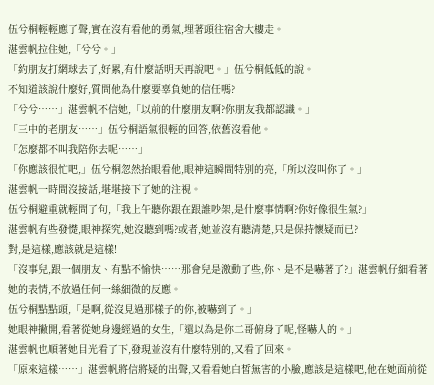伍兮桐輕輕應了聲,實在沒有看他的勇氣,埋著頭往宿舍大樓走。
湛雲帆拉住她,「兮兮。」
「約朋友打網球去了,好累,有什麼話明天再說吧。」伍兮桐低低的說。
不知道該說什麼好,質問他為什麼要辜負她的信任嗎?
「兮兮……」湛雲帆不信她,「以前的什麼朋友啊?你朋友我都認識。」
「三中的老朋友……」伍兮桐語氣很輕的回答,依舊沒看他。
「怎麼都不叫我陪你去呢……」
「你應該很忙吧,」伍兮桐忽然抬眼看他,眼神這瞬間特別的亮,「所以沒叫你了。」
湛雲帆一時間沒接話,堪堪接下了她的注視。
伍兮桐避重就輕問了句,「我上午聽你跟在跟誰吵架,是什麼事情啊?你好像很生氣?」
湛雲帆有些發憷,眼神探究,她沒聽到嗎?或者,她並沒有聽清楚,只是保持懷疑而已?
對,是這樣,應該就是這樣!
「沒事兒,跟一個朋友、有點不愉快……那會兒是激動了些,你、是不是嚇著了?」湛雲帆仔細看著她的表情,不放過任何一絲細微的反應。
伍兮桐點點頭,「是啊,從沒見過那樣子的你,被嚇到了。」
她眼神撇開,看著從她身邊經過的女生,「還以為是你二哥俯身了呢,怪嚇人的。」
湛雲帆也順著她目光看了下,發現並沒有什麼特別的,又看了回來。
「原來這樣……」湛雲帆將信將疑的出聲,又看看她白皙無害的小臉,應該是這樣吧,他在她面前從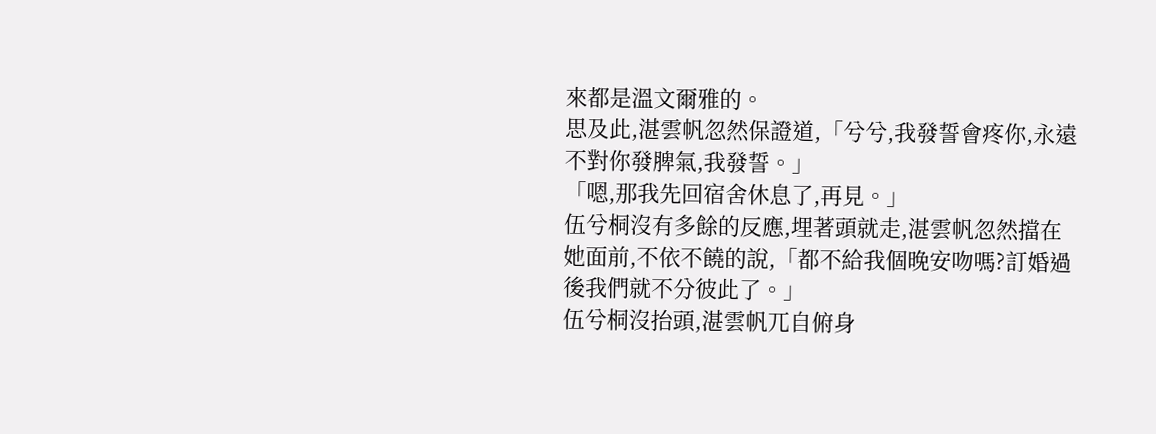來都是溫文爾雅的。
思及此,湛雲帆忽然保證道,「兮兮,我發誓會疼你,永遠不對你發脾氣,我發誓。」
「嗯,那我先回宿舍休息了,再見。」
伍兮桐沒有多餘的反應,埋著頭就走,湛雲帆忽然擋在她面前,不依不饒的說,「都不給我個晚安吻嗎?訂婚過後我們就不分彼此了。」
伍兮桐沒抬頭,湛雲帆兀自俯身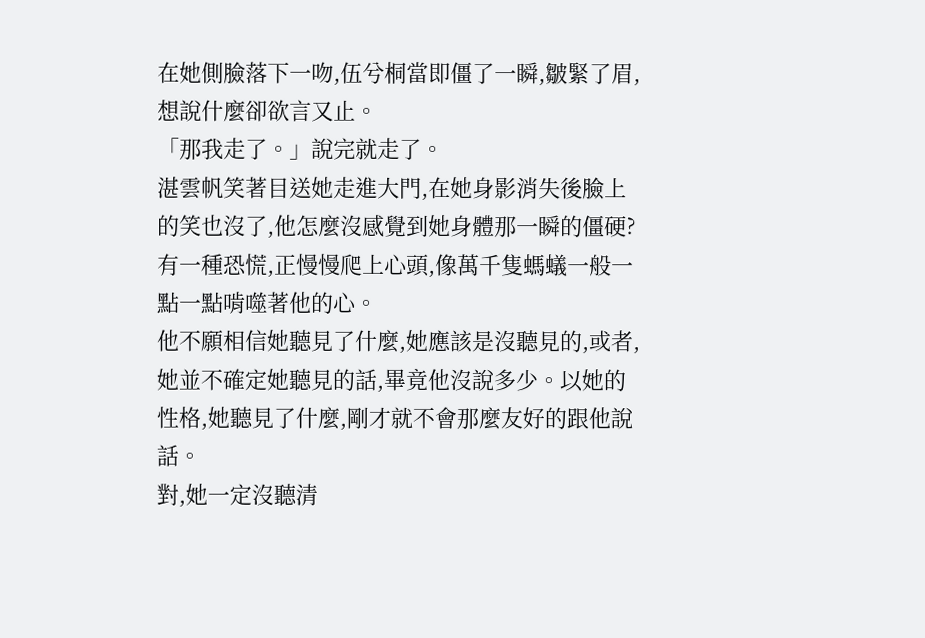在她側臉落下一吻,伍兮桐當即僵了一瞬,皺緊了眉,想說什麼卻欲言又止。
「那我走了。」說完就走了。
湛雲帆笑著目送她走進大門,在她身影消失後臉上的笑也沒了,他怎麼沒感覺到她身體那一瞬的僵硬?
有一種恐慌,正慢慢爬上心頭,像萬千隻螞蟻一般一點一點啃噬著他的心。
他不願相信她聽見了什麼,她應該是沒聽見的,或者,她並不確定她聽見的話,畢竟他沒說多少。以她的性格,她聽見了什麼,剛才就不會那麼友好的跟他說話。
對,她一定沒聽清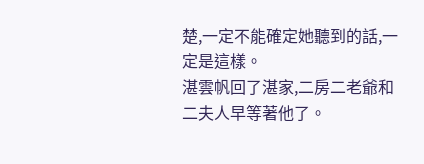楚,一定不能確定她聽到的話,一定是這樣。
湛雲帆回了湛家,二房二老爺和二夫人早等著他了。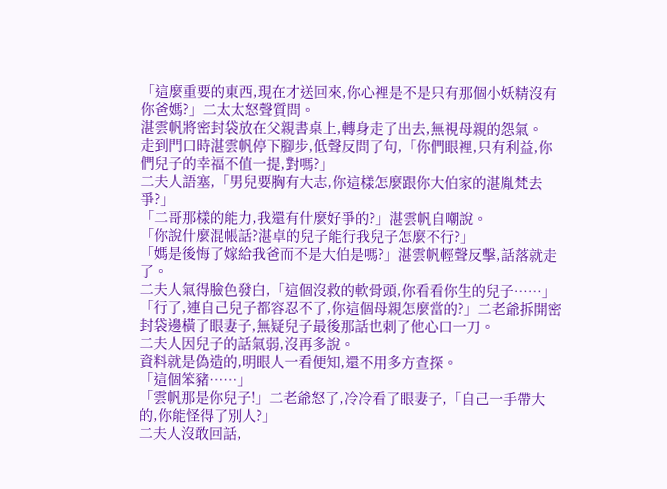「這麼重要的東西,現在才送回來,你心裡是不是只有那個小妖精沒有你爸媽?」二太太怒聲質問。
湛雲帆將密封袋放在父親書桌上,轉身走了出去,無視母親的怨氣。
走到門口時湛雲帆停下腳步,低聲反問了句,「你們眼裡,只有利益,你們兒子的幸福不值一提,對嗎?」
二夫人語塞,「男兒要胸有大志,你這樣怎麼跟你大伯家的湛胤梵去爭?」
「二哥那樣的能力,我還有什麼好爭的?」湛雲帆自嘲說。
「你說什麼混帳話?湛卓的兒子能行我兒子怎麼不行?」
「媽是後悔了嫁給我爸而不是大伯是嗎?」湛雲帆輕聲反擊,話落就走了。
二夫人氣得臉色發白,「這個沒救的軟骨頭,你看看你生的兒子……」
「行了,連自己兒子都容忍不了,你這個母親怎麼當的?」二老爺拆開密封袋邊橫了眼妻子,無疑兒子最後那話也刺了他心口一刀。
二夫人因兒子的話氣弱,沒再多說。
資料就是偽造的,明眼人一看便知,還不用多方查探。
「這個笨豬……」
「雲帆那是你兒子!」二老爺怒了,冷冷看了眼妻子,「自己一手帶大的,你能怪得了別人?」
二夫人沒敢回話,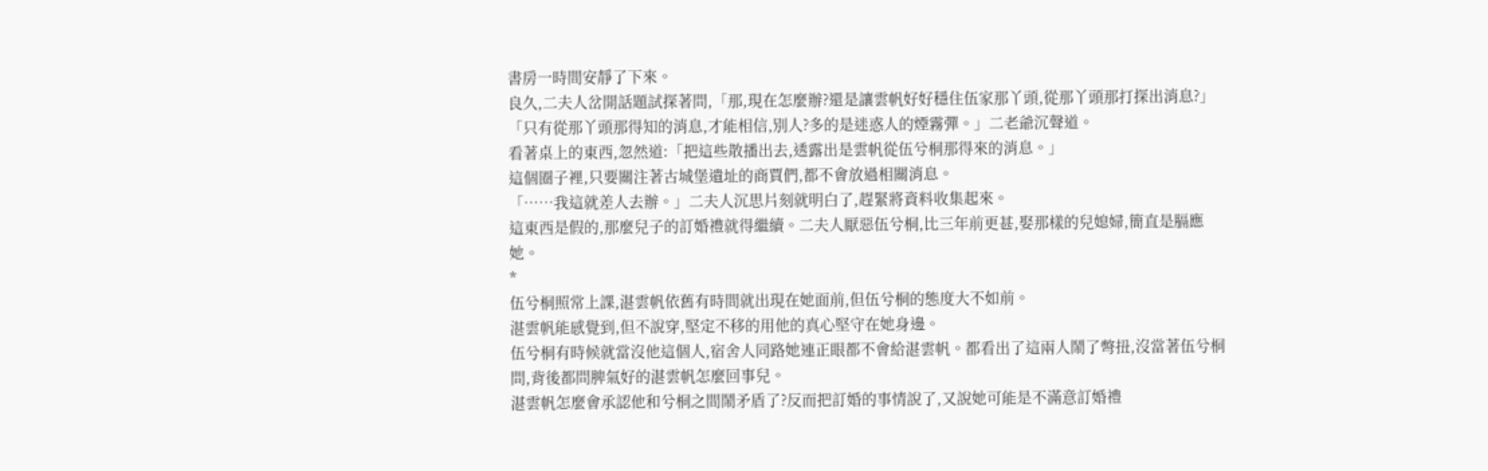書房一時間安靜了下來。
良久,二夫人岔開話題試探著問,「那,現在怎麼辦?還是讓雲帆好好穩住伍家那丫頭,從那丫頭那打探出消息?」
「只有從那丫頭那得知的消息,才能相信,別人?多的是迷惑人的煙霧彈。」二老爺沉聲道。
看著桌上的東西,忽然道:「把這些散播出去,透露出是雲帆從伍兮桐那得來的消息。」
這個圈子裡,只要關注著古城堡遺址的商賈們,都不會放過相關消息。
「……我這就差人去辦。」二夫人沉思片刻就明白了,趕緊將資料收集起來。
這東西是假的,那麼兒子的訂婚禮就得繼續。二夫人厭惡伍兮桐,比三年前更甚,娶那樣的兒媳婦,簡直是膈應她。
*
伍兮桐照常上課,湛雲帆依舊有時間就出現在她面前,但伍兮桐的態度大不如前。
湛雲帆能感覺到,但不說穿,堅定不移的用他的真心堅守在她身邊。
伍兮桐有時候就當沒他這個人,宿舍人同路她連正眼都不會給湛雲帆。都看出了這兩人鬧了彆扭,沒當著伍兮桐問,背後都問脾氣好的湛雲帆怎麼回事兒。
湛雲帆怎麼會承認他和兮桐之間鬧矛盾了?反而把訂婚的事情說了,又說她可能是不滿意訂婚禮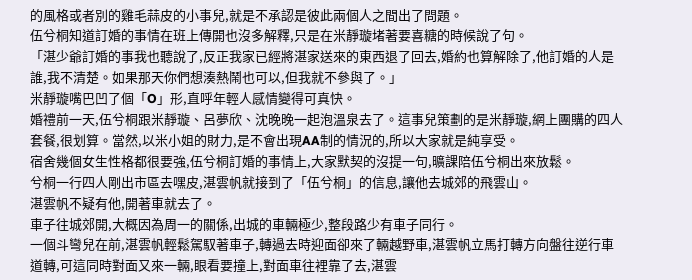的風格或者別的雞毛蒜皮的小事兒,就是不承認是彼此兩個人之間出了問題。
伍兮桐知道訂婚的事情在班上傳開也沒多解釋,只是在米靜璇堵著要喜糖的時候說了句。
「湛少爺訂婚的事我也聽說了,反正我家已經將湛家送來的東西退了回去,婚約也算解除了,他訂婚的人是誰,我不清楚。如果那天你們想湊熱鬧也可以,但我就不參與了。」
米靜璇嘴巴凹了個「O」形,直呼年輕人感情變得可真快。
婚禮前一天,伍兮桐跟米靜璇、呂夢欣、沈晚晚一起泡溫泉去了。這事兒策劃的是米靜璇,網上團購的四人套餐,很划算。當然,以米小姐的財力,是不會出現AA制的情況的,所以大家就是純享受。
宿舍幾個女生性格都很要強,伍兮桐訂婚的事情上,大家默契的沒提一句,曠課陪伍兮桐出來放鬆。
兮桐一行四人剛出市區去嘿皮,湛雲帆就接到了「伍兮桐」的信息,讓他去城郊的飛雲山。
湛雲帆不疑有他,開著車就去了。
車子往城郊開,大概因為周一的關係,出城的車輛極少,整段路少有車子同行。
一個斗彎兒在前,湛雲帆輕鬆駕馭著車子,轉過去時迎面卻來了輛越野車,湛雲帆立馬打轉方向盤往逆行車道轉,可這同時對面又來一輛,眼看要撞上,對面車往裡靠了去,湛雲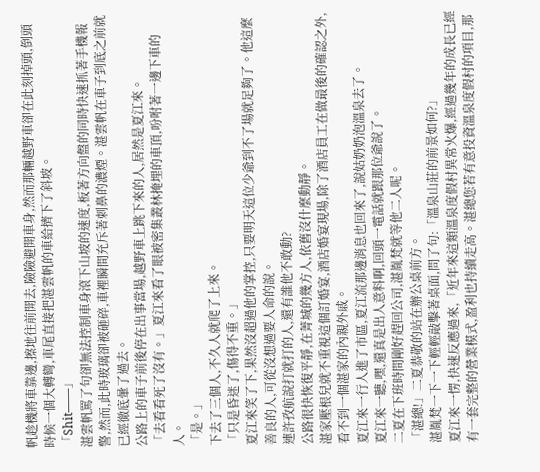帆趁機將車靠邊,擦地往前開去,險險避開車身,然而那輛越野車卻在此刻掉頭,倒頭時候一個大轉彎,車尾直接把湛雲帆的車給擠下了斜坡。
「Shit——」
湛雲帆罵了句卻無法控制車身滾下山坡的速度,板著方向盤的同時快速抓著手機報警,然而,此時玻璃卻被砸碎,車裡瞬間充斥著刺鼻的濃煙。湛雲帆在車子到底之前就已經徹底暈了過去。
公路上的車子前後停在出事當場,越野車上跳下來的人,居然是夏江來。
「去看看死了沒有。」夏江來看了眼被密集叢林掩埋的車頂,吩咐著一邊下車的人。
「是。」
下去了三個人,不久人就爬了上來。
「只是昏迷了,傷得不重。」
夏江來笑了下,果然沒超過他的掌控,只要明天這位少爺到不了場就足夠了。他這麼善良的人,可從沒想過要人命的說。
連許孜航說打就打的人,還有誰他不敢動?
公路很快恢復平靜,在菁城的幾方人,依舊沒什麼動靜。
湛家壓根兒就不重視這個訂婚宴,酒店婚宴現場,除了酒店員工在做最後的確認之外,看不到一個湛家的內親外戚。
夏江來一行人進了市區,夏江流那邊消息也回來了,說姑奶奶泡溫泉去了。
夏江來一聽,嘿,還真是出人意料啊,回頭一電話就跟那位爺說了。
二夏在下班時間剛好趕回公司,湛胤梵就等他二人呢。
「湛總!」二夏恭敬的站在辦公桌前方。
湛胤梵一下一下輕輕敲擊著桌面,問了句:「溫泉山莊的前景如何?」
夏江來一愣,快速反應過來,「近年來這類溫泉度假村異常火爆,經過幾年的成長已經有一套完整的營業模式,盈利也持續走高。湛總您若有意投資溫泉度假村的項目,那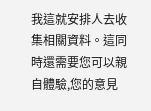我這就安排人去收集相關資料。這同時還需要您可以親自體驗,您的意見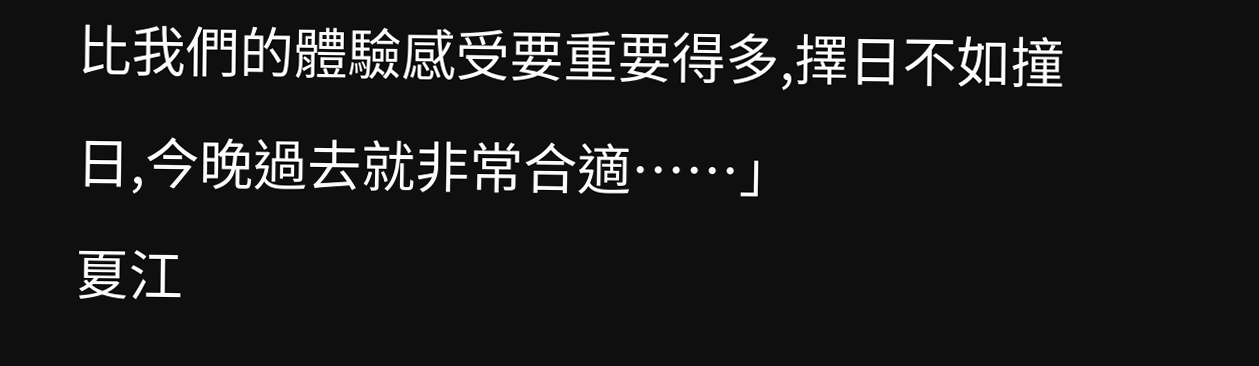比我們的體驗感受要重要得多,擇日不如撞日,今晚過去就非常合適……」
夏江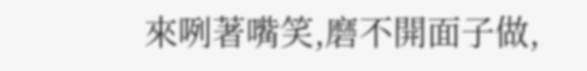來咧著嘴笑,磨不開面子做,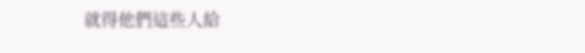就得他們這些人給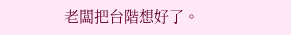老闆把台階想好了。